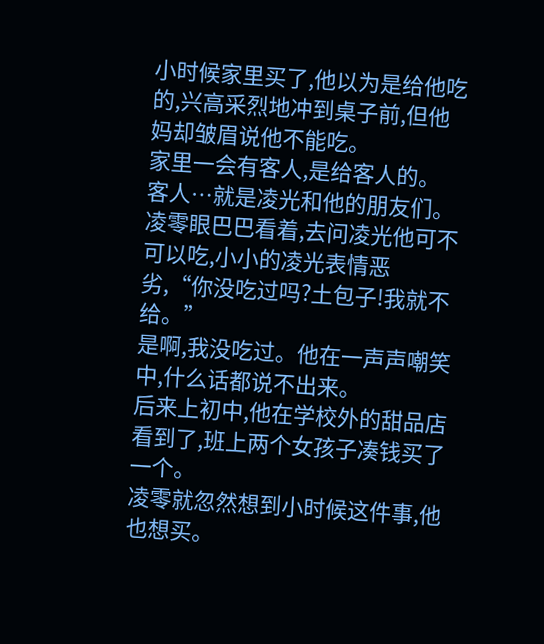小时候家里买了,他以为是给他吃的,兴高采烈地冲到桌子前,但他妈却皱眉说他不能吃。
家里一会有客人,是给客人的。
客人…就是凌光和他的朋友们。
凌零眼巴巴看着,去问凌光他可不可以吃,小小的凌光表情恶劣,“你没吃过吗?土包子!我就不给。”
是啊,我没吃过。他在一声声嘲笑中,什么话都说不出来。
后来上初中,他在学校外的甜品店看到了,班上两个女孩子凑钱买了一个。
凌零就忽然想到小时候这件事,他也想买。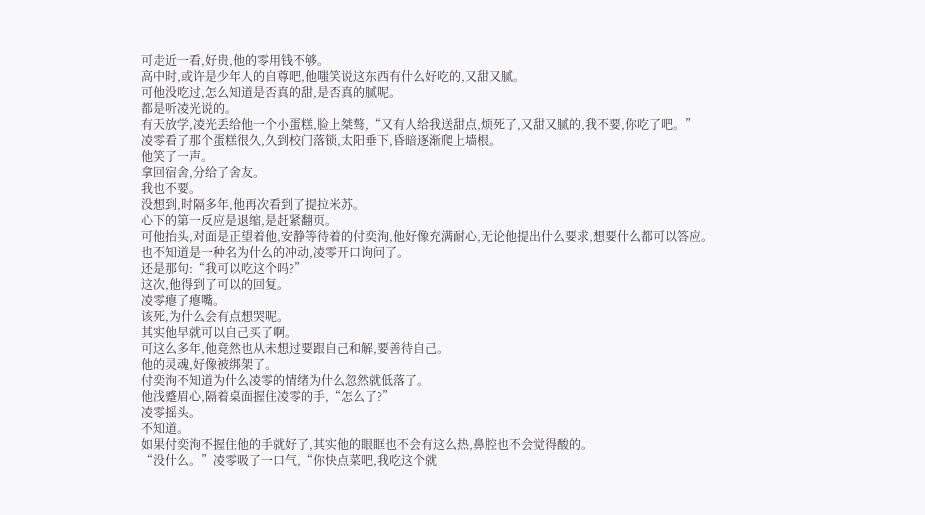可走近一看,好贵,他的零用钱不够。
高中时,或许是少年人的自尊吧,他嗤笑说这东西有什么好吃的,又甜又腻。
可他没吃过,怎么知道是否真的甜,是否真的腻呢。
都是听凌光说的。
有天放学,凌光丢给他一个小蛋糕,脸上桀骜,“又有人给我送甜点,烦死了,又甜又腻的,我不要,你吃了吧。”
凌零看了那个蛋糕很久,久到校门落锁,太阳垂下,昏暗逐渐爬上墙根。
他笑了一声。
拿回宿舍,分给了舍友。
我也不要。
没想到,时隔多年,他再次看到了提拉米苏。
心下的第一反应是退缩,是赶紧翻页。
可他抬头,对面是正望着他,安静等待着的付奕洵,他好像充满耐心,无论他提出什么要求,想要什么都可以答应。
也不知道是一种名为什么的冲动,凌零开口询问了。
还是那句:“我可以吃这个吗?”
这次,他得到了可以的回复。
凌零瘪了瘪嘴。
该死,为什么会有点想哭呢。
其实他早就可以自己买了啊。
可这么多年,他竟然也从未想过要跟自己和解,要善待自己。
他的灵魂,好像被绑架了。
付奕洵不知道为什么凌零的情绪为什么忽然就低落了。
他浅蹙眉心,隔着桌面握住凌零的手,“怎么了?”
凌零摇头。
不知道。
如果付奕洵不握住他的手就好了,其实他的眼眶也不会有这么热,鼻腔也不会觉得酸的。
“没什么。”凌零吸了一口气,“你快点菜吧,我吃这个就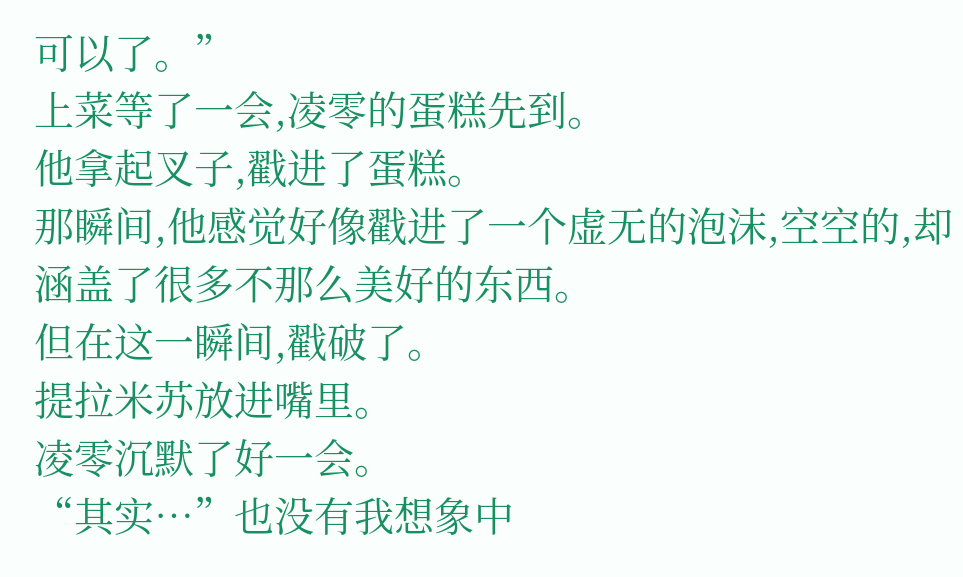可以了。”
上菜等了一会,凌零的蛋糕先到。
他拿起叉子,戳进了蛋糕。
那瞬间,他感觉好像戳进了一个虚无的泡沫,空空的,却涵盖了很多不那么美好的东西。
但在这一瞬间,戳破了。
提拉米苏放进嘴里。
凌零沉默了好一会。
“其实…”也没有我想象中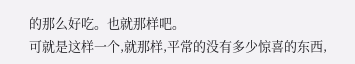的那么好吃。也就那样吧。
可就是这样一个,就那样,平常的没有多少惊喜的东西,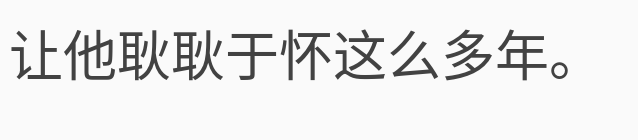让他耿耿于怀这么多年。